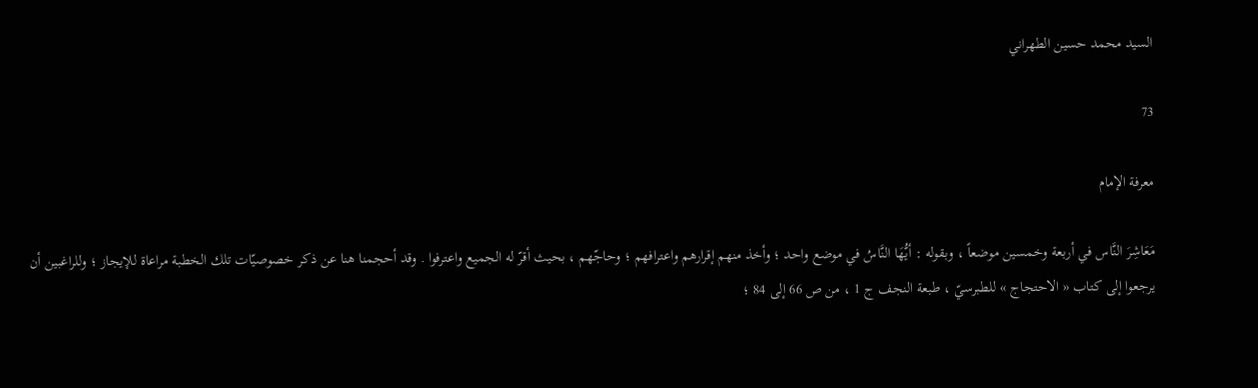السيد محمد حسين الطهراني

73

معرفة الإمام

مَعَاشِرَ النَّاس في أربعة وخمسين موضعاً ، وبقوله : أيُّهَا النَّاسُ في موضع واحد ؛ وأخذ منهم إقرارهم واعترافهم ؛ وحاجّهم ، بحيث أقرّ له الجميع واعترفوا . وقد أحجمنا هنا عن ذكر خصوصيّات تلك الخطبة مراعاة للإيجاز ؛ وللراغبين أن يرجعوا إلى كتاب « الاحتجاج » للطبرسيّ ، طبعة النجف ج 1 ، من ص 66 إلى 84 ؛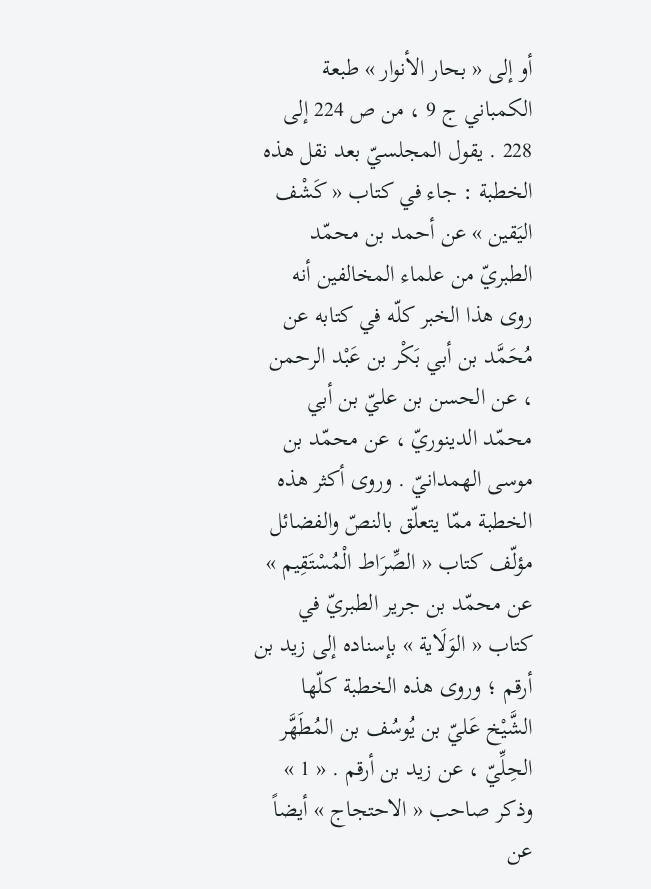أو إلى « بحار الأنوار » طبعة الكمباني ج 9 ، من ص 224 إلى 228 . يقول المجلسيّ بعد نقل هذه الخطبة : جاء في كتاب « كَشْف اليَقين » عن أحمد بن محمّد الطبريّ من علماء المخالفين أنه روى هذا الخبر كلّه في كتابه عن مُحَمَّد بن أبي بَكْر بن عَبْد الرحمن ، عن الحسن بن عليّ بن أبي محمّد الدينوريّ ، عن محمّد بن موسى الهمدانيّ . وروى أكثر هذه الخطبة ممّا يتعلّق بالنصّ والفضائل مؤلّف كتاب « الصِّرَاط الْمُسْتَقِيم » عن محمّد بن جرير الطبريّ في كتاب « الوَلَاية » بإسناده إلى زيد بن أرقم ؛ وروى هذه الخطبة كلّها الشَّيْخ عَليّ بن يُوسُف بن المُطَهَّر الحِلِّيّ ، عن زيد بن أرقم . « 1 » وذكر صاحب « الاحتجاج » أيضاً عن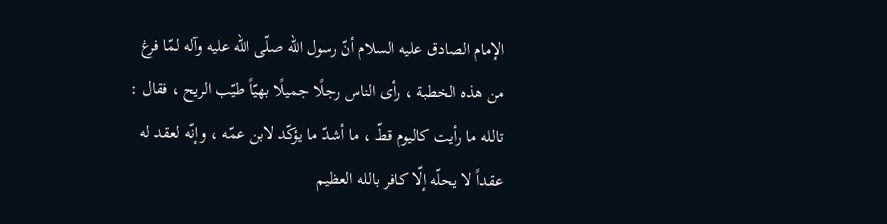الإمام الصادق عليه السلام أنّ رسول الله صلّى الله عليه وآله لمّا فرغ من هذه الخطبة ، رأى الناس رجلًا جميلًا بهيّاً طيّب الريح ، فقال : تالله ما رأيت كاليوم قطّ ، ما أشدّ ما يؤكّد لابن عمّه ، وإنّه لعقد له عقداً لا يحلّه إلّا كافر بالله العظيم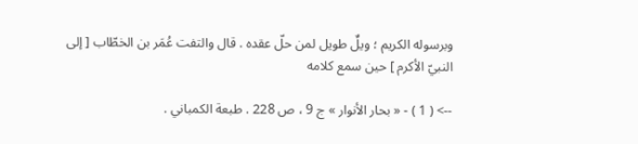وبرسوله الكريم ؛ ويلٌ طويل لمن حلّ عقده . قال والتفت عُمَر بن الخطّاب [ إلى النبيّ الأكرم ] حين سمع كلامه

--> ( 1 ) - « بحار الأنوار » ج 9 ، ص 228 . طبعة الكمباني .